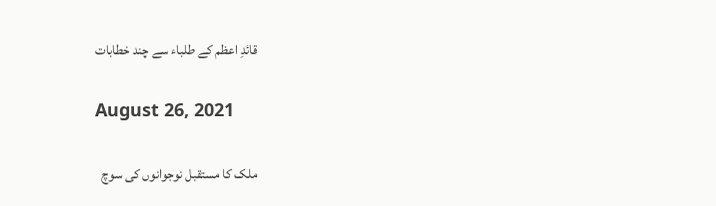قائدِ اعظم کے طلباء سے چند خطابات

August 26, 2021

ملک کا مستقبل نوجوانوں کی سوچ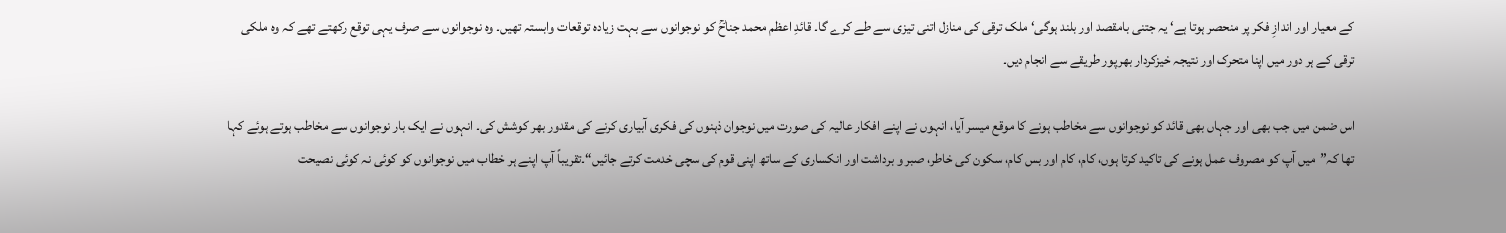کے معیار اور اندازِ فکر پر منحصر ہوتا ہے‘ یہ جتنی بامقصد اور بلند ہوگی‘ ملک ترقی کی منازل اتنی تیزی سے طے کرے گا۔ قائدِ اعظم محمد جناحؒ کو نوجوانوں سے بہت زیادہ توقعات وابستہ تھیں۔ وہ نوجوانوں سے صرف یہی توقع رکھتے تھے کہ وہ ملکی ترقی کے ہر دور میں اپنا متحرک اور نتیجہ خیزکردار بھرپور طریقے سے انجام دیں۔

اس ضمن میں جب بھی اور جہاں بھی قائد کو نوجوانوں سے مخاطب ہونے کا موقع میسر آیا، انہوں نے اپنے افکار عالیہ کی صورت میں نوجوان ذہنوں کی فکری آبیاری کرنے کی مقدور بھر کوشش کی۔ انہوں نے ایک بار نوجوانوں سے مخاطب ہوتے ہوئے کہا تھا کہ”میں آپ کو مصروف عمل ہونے کی تاکید کرتا ہوں، کام، کام اور بس کام، سکون کی خاطر، صبر و برداشت اور انکساری کے ساتھ اپنی قوم کی سچی خدمت کرتے جائیں“۔تقریباً آپ اپنے ہر خطاب میں نوجوانوں کو کوئی نہ کوئی نصیحت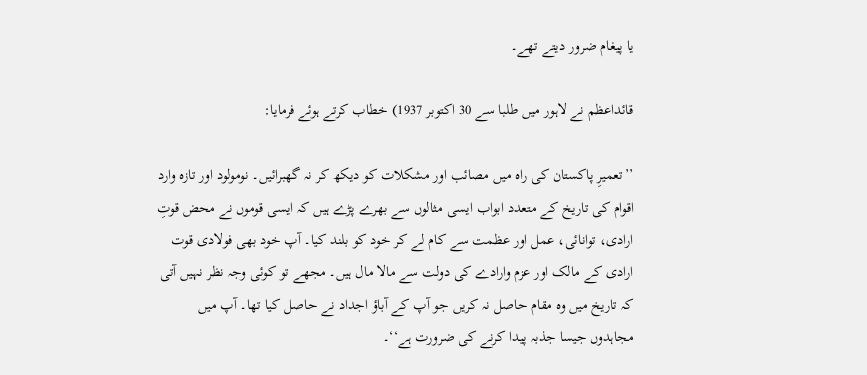یا پیغام ضرور دیتے تھے۔

قائداعظم نے لاہور میں طلبا سے 30 اکتوبر 1937) خطاب کرتے ہوئے فرمایا:

’’تعمیرِ پاکستان کی راہ میں مصائب اور مشکلات کو دیکھ کر نہ گھبرائیں۔ نومولود اور تازہ وارد اقوام کی تاریخ کے متعدد ابواب ایسی مثالوں سے بھرے پڑے ہیں کہ ایسی قوموں نے محض قوتِ ارادی، توانائی، عمل اور عظمت سے کام لے کر خود کو بلند کیا۔ آپ خود بھی فولادی قوت ارادی کے مالک اور عزم وارادے کی دولت سے مالا مال ہیں۔ مجھے تو کوئی وجہ نظر نہیں آتی کہ تاریخ میں وہ مقام حاصل نہ کریں جو آپ کے آباؤ اجداد نے حاصل کیا تھا۔ آپ میں مجاہدوں جیسا جذبہ پیدا کرنے کی ضرورت ہے‘‘۔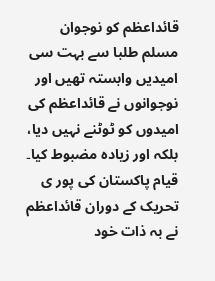قائداعظم کو نوجوان مسلم طلبا سے بہت سی امیدیں وابستہ تھیں اور نوجوانوں نے قائداعظم کی امیدوں کو ٹوٹنے نہیں دیا، بلکہ اور زیادہ مضبوط کیا۔ قیام پاکستان کی پور ی تحریک کے دوران قائداعظم نے بہ ذات خود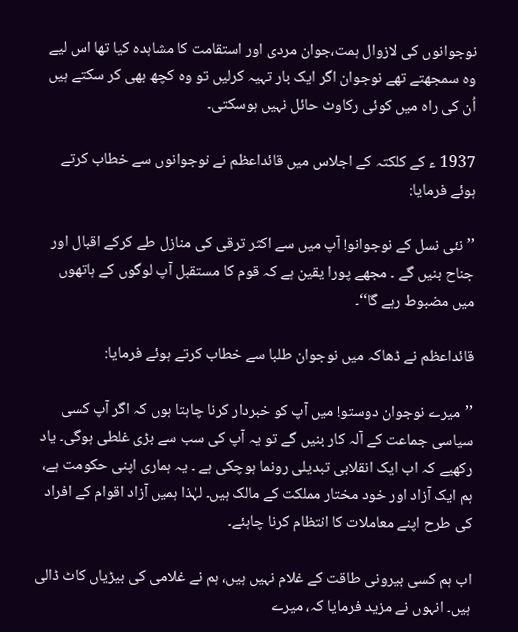نوجوانوں کی لازوال ہمت،جوان مردی اور استقامت کا مشاہدہ کیا تھا اس لیے وہ سمجھتے تھے نوجوان اگر ایک بار تہیہ کرلیں تو وہ کچھ بھی کر سکتے ہیں اُن کی راہ میں کوئی رکاوٹ حائل نہیں ہوسکتی۔

1937 ء کے کلکتہ کے اجلاس میں قائداعظم نے نوجوانوں سے خطاب کرتے ہوئے فرمایا:

’’نئی نسل کے نوجوانو! آپ میں سے اکثر ترقی کی منازل طے کرکے اقبال اور جناح بنیں گے ۔ مجھے پورا یقین ہے کہ قوم کا مستقبل آپ لوگوں کے ہاتھوں میں مضبوط رہے گا‘‘۔

قائداعظم نے ڈھاکہ میں نوجوان طلبا سے خطاب کرتے ہوئے فرمایا:

’’میرے نوجوان دوستو! میں آپ کو خبردار کرنا چاہتا ہوں کہ اگر آپ کسی سیاسی جماعت کے آلہ کار بنیں گے تو یہ آپ کی سب سے بڑی غلطی ہوگی۔ یاد رکھیے کہ اب ایک انقلابی تبدیلی رونما ہوچکی ہے ۔ یہ ہماری اپنی حکومت ہے، ہم ایک آزاد اور خود مختار مملکت کے مالک ہیں۔ لہٰذا ہمیں آزاد اقوام کے افراد کی طرح اپنے معاملات کا انتظام کرنا چاہئے۔

اب ہم کسی بیرونی طاقت کے غلام نہیں ہیں، ہم نے غلامی کی بیڑیاں کاٹ ڈالی ہیں۔ انہوں نے مزید فرمایا کہ، میرے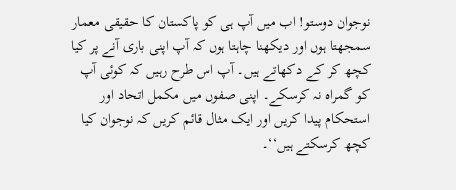نوجوان دوستو! اب میں آپ ہی کو پاکستان کا حقیقی معمار سمجھتا ہوں اور دیکھنا چاہتا ہوں کہ آپ اپنی باری آنے پر کیا کچھ کر کے دکھاتے ہیں۔ آپ اس طرح رہیں کہ کوئی آپ کو گمراہ نہ کرسکے۔ اپنی صفوں میں مکمل اتحاد اور استحکام پیدا کریں اور ایک مثال قائم کریں کہ نوجوان کیا کچھ کرسکتے ہیں‘‘۔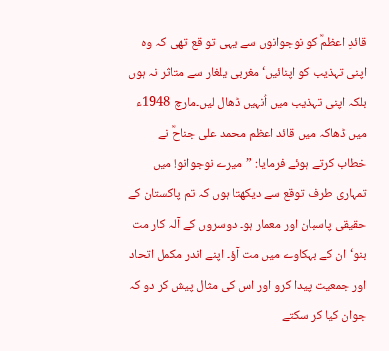قائدِ اعظمؒ کو نوجوانوں سے یہی تو قع تھی کہ وہ اپنی تہذیب کو اپنائیں‘ مغربی یلغار سے متاثر نہ ہوں بلکہ اپنی تہذیب میں اُنہیں ڈھال لیں۔مارچ 1948ء میں ڈھاکہ میں قائد اعظم محمد علی جناحؒ نے خطاب کرتے ہوئے فرمایا: ”میرے نوجوانو! میں تمہاری طرف توقع سے دیکھتا ہوں کہ تم پاکستان کے حقیقی پاسبان اور معمار ہو۔ دوسروں کے آلہ کار مت بنو‘ان کے بہکاوے میں مت آؤ۔ اپنے اندر مکمل اتحاد اور جمعیت پیدا کرو اور اس کی مثال پیش کر دو کہ جوان کیا کر سکتے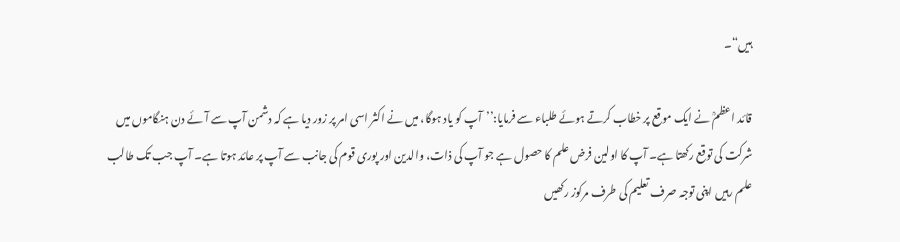ہیں“۔

قائد اعظمؒ نے ایک موقع پر خطاب کرتے ہوئے طلباء سے فرمایا:’’آپ کو یاد ہوگا، میں نے اکثر اسی امر پر زور دیا ہے کہ دشمن آپ سے آئے دن ہنگاموں میں شرکت کی توقع رکھتا ہے۔ آپ کا اولین فرض علم کا حصول ہے جو آپ کی ذات، والدین اور پوری قوم کی جانب سے آپ پر عائد ہوتا ہے۔ آپ جب تک طالب علم رہیں اپنی توجہ صرف تعلیم کی طرف مرکوز رکھیں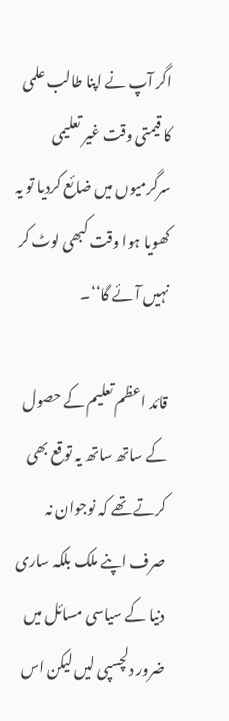اگر آپ نے اپنا طالب علمی کا قیمتی وقت غیر تعلیمی سرگرمیوں میں ضائع کردیا تو یہ کھویا ہوا وقت کبھی لوٹ کر نہیں آئے گا‘‘۔

قائد اعظم تعلیم کے حصول کے ساتھ ساتھ یہ توقع بھی کرتے تھے کہ نوجوان نہ صرف اپنے ملک بلکہ ساری دنیا کے سیاسی مسائل میں ضرور دلچسپی لیں لیکن اس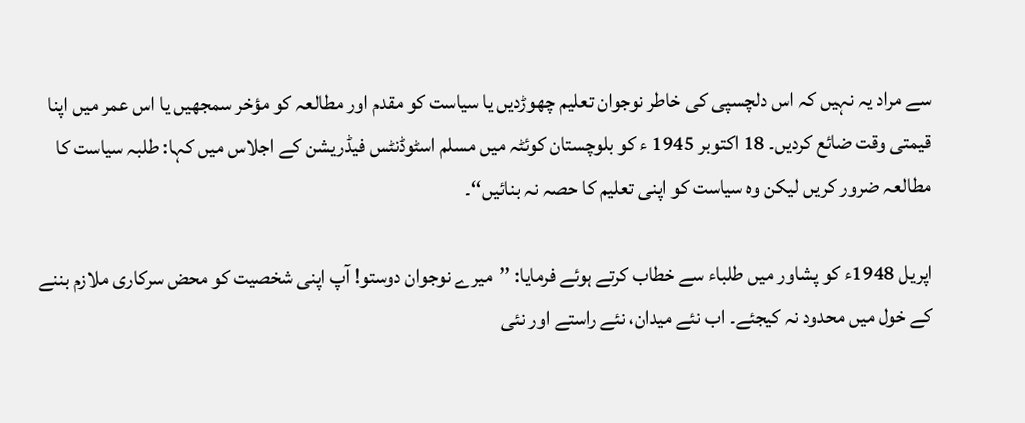سے مراد یہ نہیں کہ اس دلچسپی کی خاطر نوجوان تعلیم چھوڑدیں یا سیاست کو مقدم اور مطالعہ کو مؤخر سمجھیں یا اس عمر میں اپنا قیمتی وقت ضائع کردیں۔ 18 اکتوبر 1945 ء کو بلوچستان کوئٹہ میں مسلم اسٹوڈنٹس فیڈریشن کے اجلاس میں کہا: طلبہ سیاست کا مطالعہ ضرور کریں لیکن وہ سیاست کو اپنی تعلیم کا حصہ نہ بنائیں‘‘۔

اپریل 1948ء کو پشاور میں طلباء سے خطاب کرتے ہوئے فرمایا: ’’میرے نوجوان دوستو! آپ اپنی شخصیت کو محض سرکاری ملازم بننے کے خول میں محدود نہ کیجئے۔ اب نئے میدان، نئے راستے اور نئی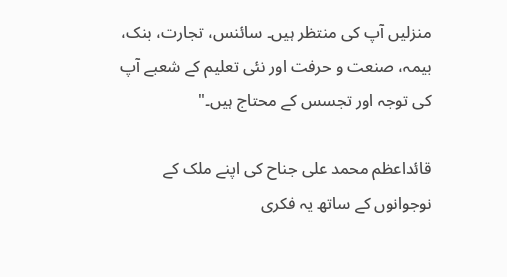منزلیں آپ کی منتظر ہیں۔ سائنس، تجارت، بنک، بیمہ، صنعت و حرفت اور نئی تعلیم کے شعبے آپ کی توجہ اور تجسس کے محتاج ہیں۔"

قائداعظم محمد علی جناح کی اپنے ملک کے نوجوانوں کے ساتھ یہ فکری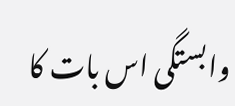وابستگی اس بات کا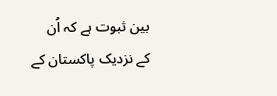بین ثبوت ہے کہ اُن کے نزدیک پاکستان کے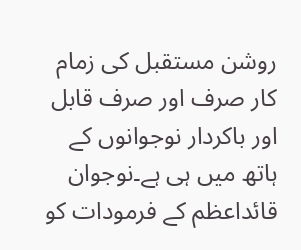روشن مستقبل کی زمام کار صرف اور صرف قابل اور باکردار نوجوانوں کے ہاتھ میں ہی ہے۔نوجوان قائداعظم کے فرمودات کو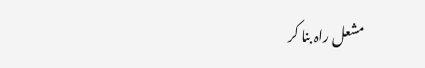مشعل راہ بنا کر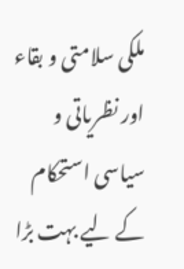ملکی سلامتی و بقاء اور نظریاتی و سیاسی استحکام کے لیے بہت بڑا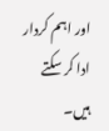اور اہم کردار ادا کر سکتے ہیں۔